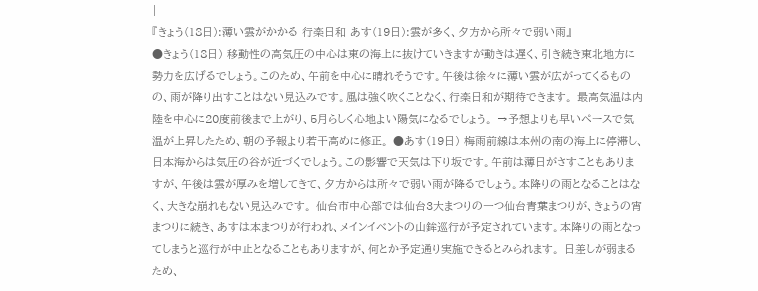|
『きょう(18日):薄い雲がかかる 行楽日和 あす(19日):雲が多く、夕方から所々で弱い雨』
●きょう(18日) 移動性の高気圧の中心は東の海上に抜けていきますが動きは遅く、引き続き東北地方に勢力を広げるでしょう。このため、午前を中心に晴れそうです。午後は徐々に薄い雲が広がってくるものの、雨が降り出すことはない見込みです。風は強く吹くことなく、行楽日和が期待できます。 最高気温は内陸を中心に20度前後まで上がり、5月らしく心地よい陽気になるでしょう。 →予想よりも早いペースで気温が上昇したため、朝の予報より若干高めに修正。 ●あす(19日) 梅雨前線は本州の南の海上に停滞し、日本海からは気圧の谷が近づくでしょう。この影響で天気は下り坂です。午前は薄日がさすこともありますが、午後は雲が厚みを増してきて、夕方からは所々で弱い雨が降るでしょう。本降りの雨となることはなく、大きな崩れもない見込みです。 仙台市中心部では仙台3大まつりの一つ仙台青葉まつりが、きょうの宵まつりに続き、あすは本まつりが行われ、メインイベントの山鉾巡行が予定されています。本降りの雨となってしまうと巡行が中止となることもありますが、何とか予定通り実施できるとみられます。 日差しが弱まるため、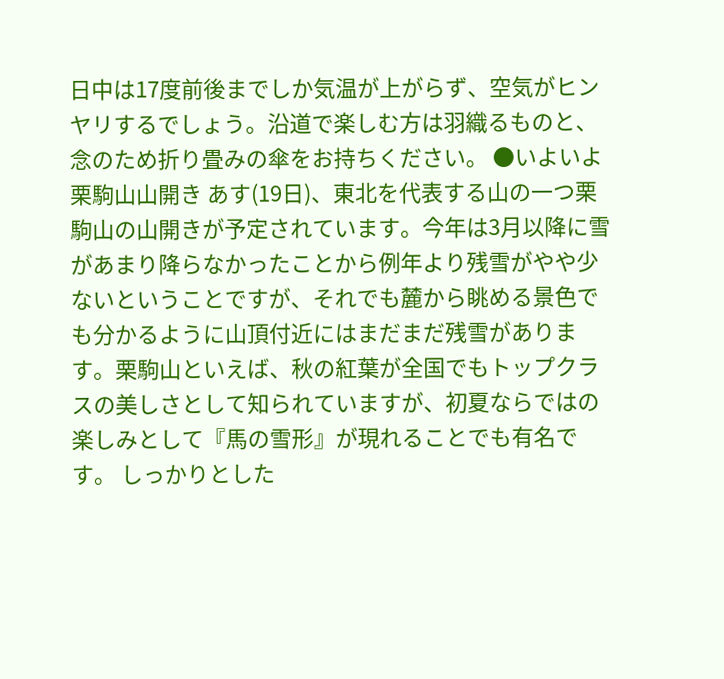日中は17度前後までしか気温が上がらず、空気がヒンヤリするでしょう。沿道で楽しむ方は羽織るものと、念のため折り畳みの傘をお持ちください。 ●いよいよ栗駒山山開き あす(19日)、東北を代表する山の一つ栗駒山の山開きが予定されています。今年は3月以降に雪があまり降らなかったことから例年より残雪がやや少ないということですが、それでも麓から眺める景色でも分かるように山頂付近にはまだまだ残雪があります。栗駒山といえば、秋の紅葉が全国でもトップクラスの美しさとして知られていますが、初夏ならではの楽しみとして『馬の雪形』が現れることでも有名です。 しっかりとした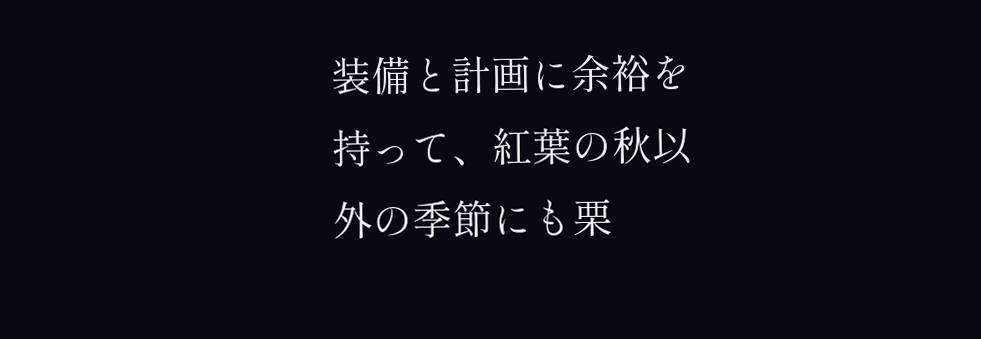装備と計画に余裕を持って、紅葉の秋以外の季節にも栗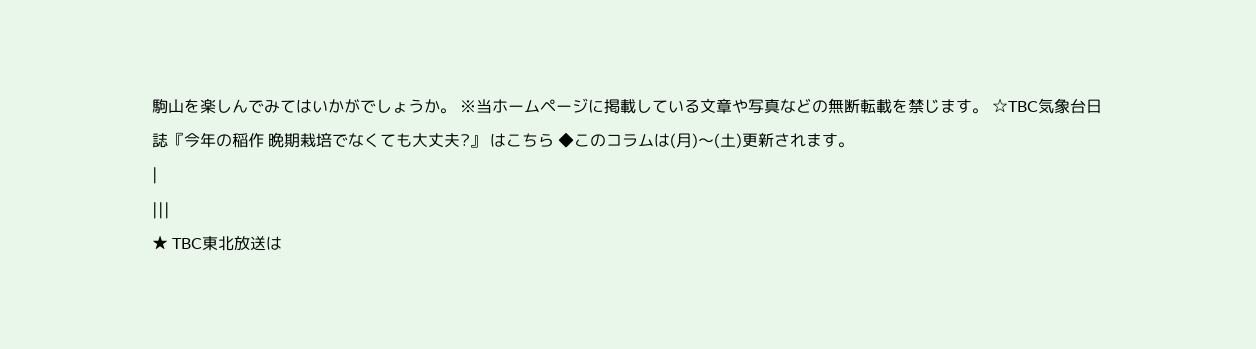駒山を楽しんでみてはいかがでしょうか。 ※当ホームページに掲載している文章や写真などの無断転載を禁じます。 ☆TBC気象台日誌『今年の稲作 晩期栽培でなくても大丈夫?』 はこちら ◆このコラムは(月)〜(土)更新されます。
|
|||
★ TBC東北放送は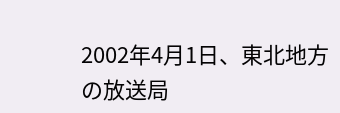2002年4月1日、東北地方の放送局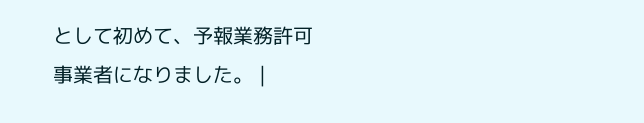として初めて、予報業務許可事業者になりました。 |